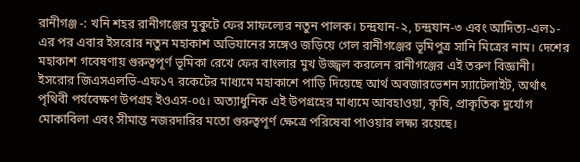রানীগঞ্জ -: খনি শহর রানীগঞ্জের মুকুটে ফের সাফল্যের নতুন পালক। চন্দ্রযান-২, চন্দ্রযান-৩ এবং আদিত্য-এল১-এর পর এবার ইসরোর নতুন মহাকাশ অভিযানের সঙ্গেও জড়িয়ে গেল রানীগঞ্জের ভূমিপুত্র সানি মিত্রের নাম। দেশের মহাকাশ গবেষণায় গুরুত্বপূর্ণ ভূমিকা রেখে ফের বাংলার মুখ উজ্জ্বল করলেন রানীগঞ্জের এই তরুণ বিজ্ঞানী।
ইসরোর জিএসএলভি-এফ১৭ রকেটের মাধ্যমে মহাকাশে পাড়ি দিয়েছে আর্থ অবজারভেশন স্যাটেলাইট, অর্থাৎ পৃথিবী পর্যবেক্ষণ উপগ্রহ ইওএস-০৫। অত্যাধুনিক এই উপগ্রহের মাধ্যমে আবহাওয়া, কৃষি, প্রাকৃতিক দুর্যোগ মোকাবিলা এবং সীমান্ত নজরদারির মতো গুরুত্বপূর্ণ ক্ষেত্রে পরিষেবা পাওয়ার লক্ষ্য রয়েছে।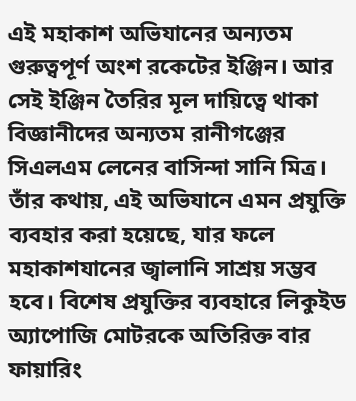এই মহাকাশ অভিযানের অন্যতম গুরুত্বপূর্ণ অংশ রকেটের ইঞ্জিন। আর সেই ইঞ্জিন তৈরির মূল দায়িত্বে থাকা বিজ্ঞানীদের অন্যতম রানীগঞ্জের সিএলএম লেনের বাসিন্দা সানি মিত্র। তাঁর কথায়, এই অভিযানে এমন প্রযুক্তি ব্যবহার করা হয়েছে, যার ফলে মহাকাশযানের জ্বালানি সাশ্রয় সম্ভব হবে। বিশেষ প্রযুক্তির ব্যবহারে লিকুইড অ্যাপোজি মোটরকে অতিরিক্ত বার ফায়ারিং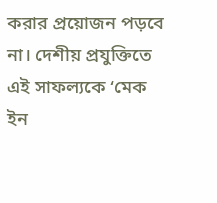করার প্রয়োজন পড়বে না। দেশীয় প্রযুক্তিতে এই সাফল্যকে ‘মেক ইন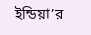ইন্ডিয়া’র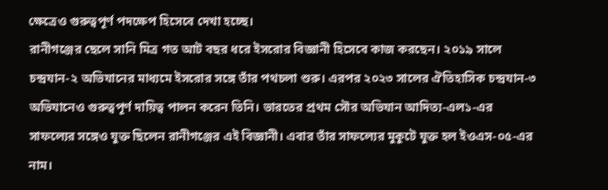ক্ষেত্রেও গুরুত্বপূর্ণ পদক্ষেপ হিসেবে দেখা হচ্ছে।
রানীগঞ্জের ছেলে সানি মিত্র গত আট বছর ধরে ইসরোর বিজ্ঞানী হিসেবে কাজ করছেন। ২০১৯ সালে চন্দ্রযান-২ অভিযানের মাধ্যমে ইসরোর সঙ্গে তাঁর পথচলা শুরু। এরপর ২০২৩ সালের ঐতিহাসিক চন্দ্রযান-৩ অভিযানেও গুরুত্বপূর্ণ দায়িত্ব পালন করেন তিনি। ভারতের প্রথম সৌর অভিযান আদিত্য-এল১-এর সাফল্যের সঙ্গেও যুক্ত ছিলেন রানীগঞ্জের এই বিজ্ঞানী। এবার তাঁর সাফল্যের মুকুটে যুক্ত হল ইওএস-০৫-এর নাম।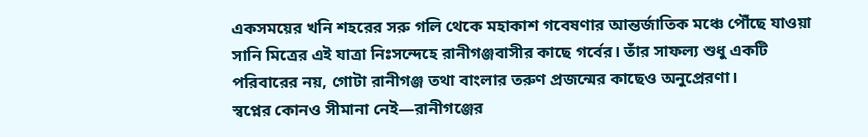একসময়ের খনি শহরের সরু গলি থেকে মহাকাশ গবেষণার আন্তর্জাতিক মঞ্চে পৌঁছে যাওয়া সানি মিত্রের এই যাত্রা নিঃসন্দেহে রানীগঞ্জবাসীর কাছে গর্বের। তাঁর সাফল্য শুধু একটি পরিবারের নয়, গোটা রানীগঞ্জ তথা বাংলার তরুণ প্রজন্মের কাছেও অনুপ্রেরণা।
স্বপ্নের কোনও সীমানা নেই—রানীগঞ্জের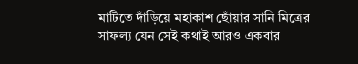মাটিতে দাঁড়িয়ে মহাকাশ ছোঁয়ার সানি মিত্রের সাফল্য যেন সেই কথাই আরও একবার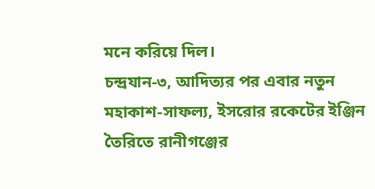মনে করিয়ে দিল।
চন্দ্রযান-৩, আদিত্যর পর এবার নতুন মহাকাশ-সাফল্য, ইসরোর রকেটের ইঞ্জিন তৈরিতে রানীগঞ্জের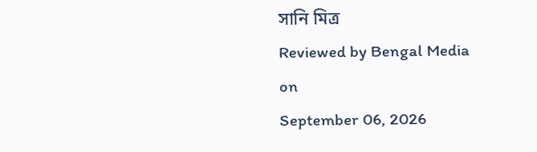সানি মিত্র
Reviewed by Bengal Media
on
September 06, 2026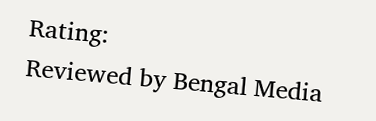Rating:
Reviewed by Bengal Media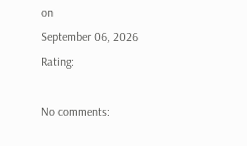on
September 06, 2026
Rating:

No comments: